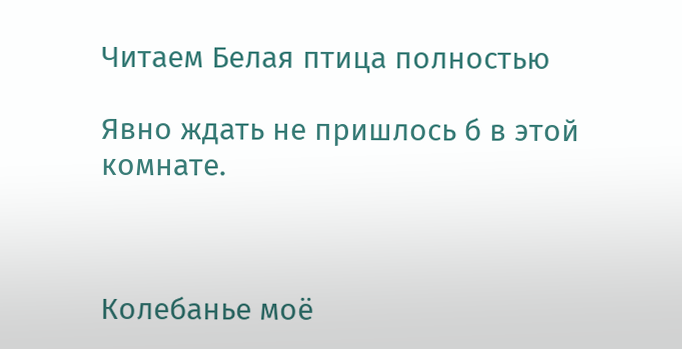Читаем Белая птица полностью

Явно ждать не пришлось б в этой комнате.



Колебанье моё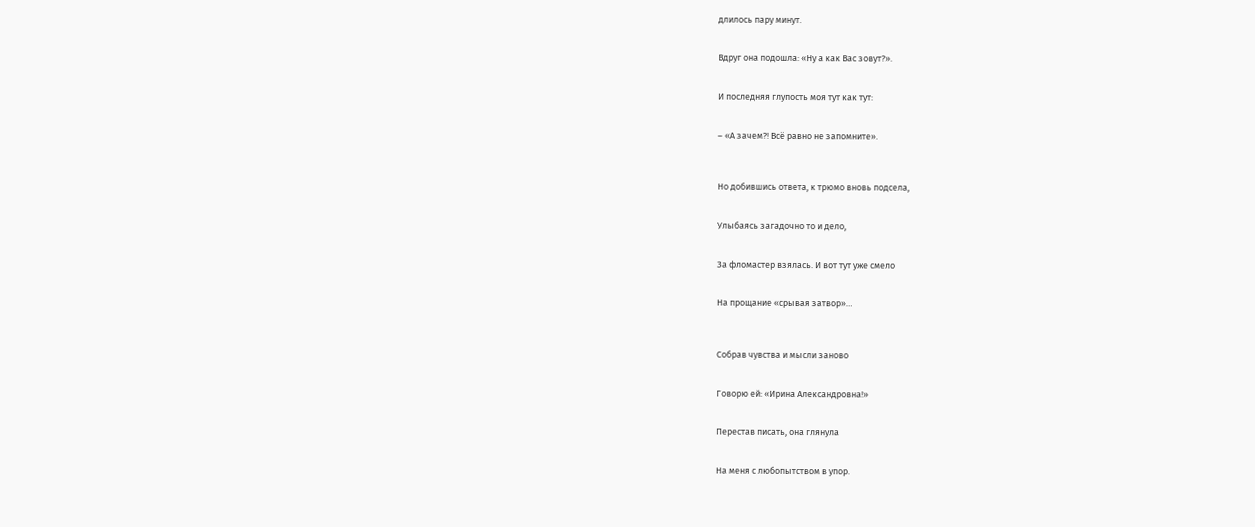длилось пару минут.


Вдруг она подошла: «Ну а как Вас зовут?».


И последняя глупость моя тут как тут:


– «А зачем?! Всё равно не запомните».



Но добившись ответа, к трюмо вновь подсела,


Улыбаясь загадочно то и дело,


За фломастер взялась. И вот тут уже смело


На прощание «срывая затвор»…



Собрав чувства и мысли заново


Говорю ей: «Ирина Александровна!»


Перестав писать, она глянула


На меня с любопытством в упор.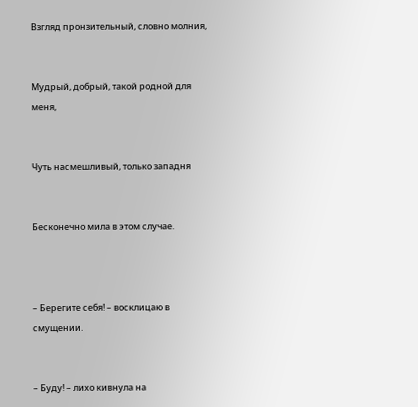Взгляд пронзительный, словно молния,


Мудрый, добрый, такой родной для меня,


Чуть насмешливый, только западня


Бесконечно мила в этом случае.



– Берегите себя! – восклицаю в смущении.


– Буду! – лихо кивнула на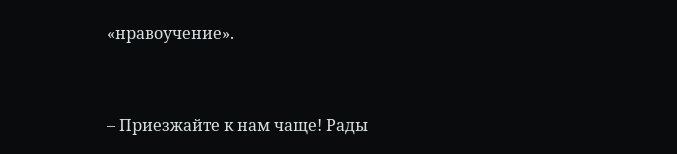«нравоучение».


– Приезжайте к нам чаще! Рады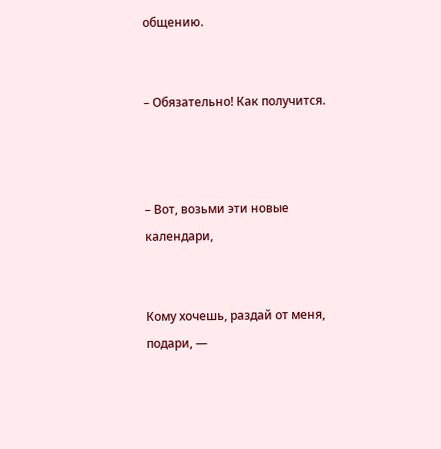общению.


– Обязательно! Как получится.



– Вот, возьми эти новые календари,


Кому хочешь, раздай от меня, подари, —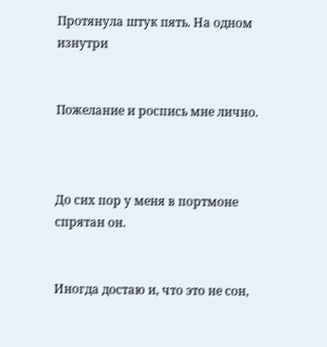Протянула штук пять. На одном изнутри


Пожелание и роспись мне лично.



До сих пор у меня в портмоне спрятан он.


Иногда достаю и, что это не сон,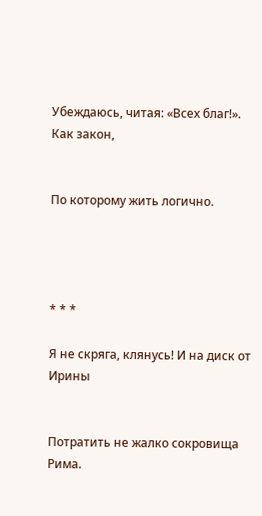Убеждаюсь, читая: «Всех благ!». Как закон,


По которому жить логично.




* * *

Я не скряга, клянусь! И на диск от Ирины


Потратить не жалко сокровища Рима.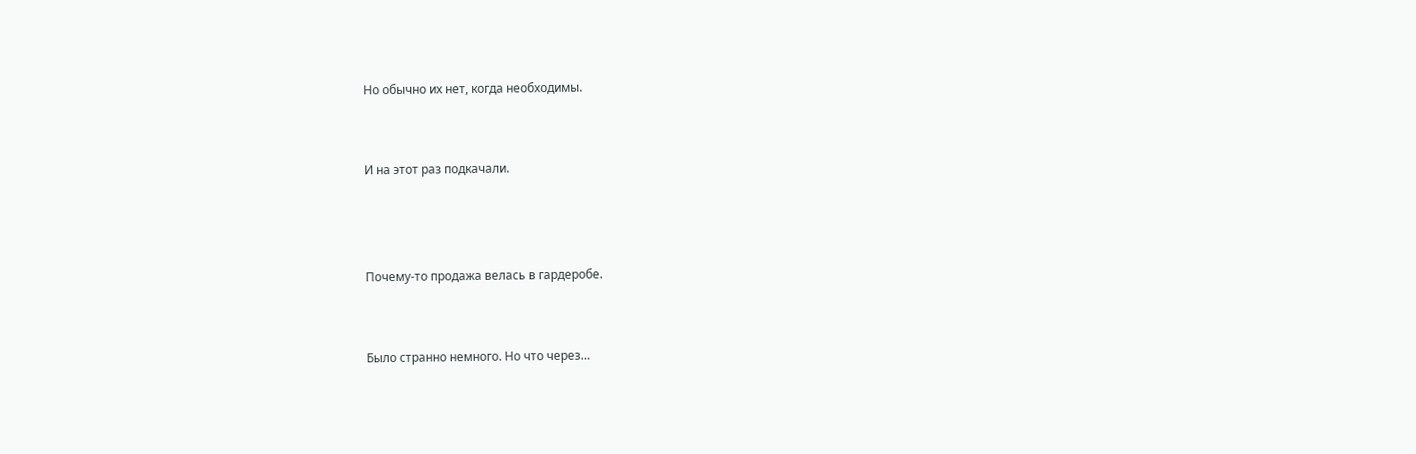Но обычно их нет, когда необходимы.


И на этот раз подкачали.



Почему-то продажа велась в гардеробе.


Было странно немного. Но что через…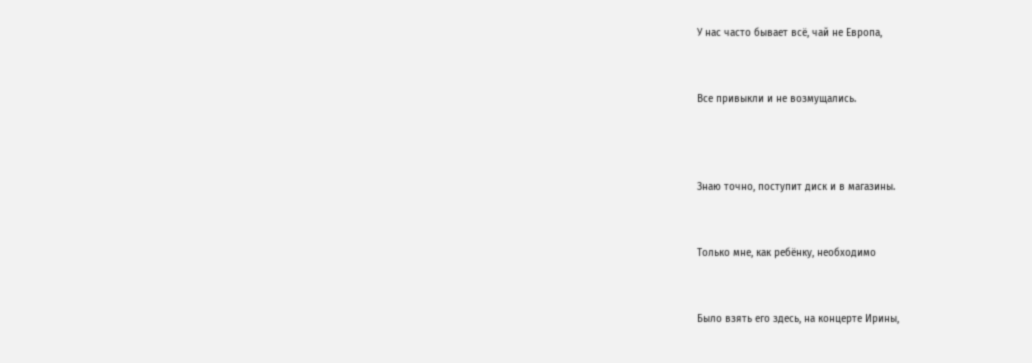У нас часто бывает всё, чай не Европа,


Все привыкли и не возмущались.



Знаю точно, поступит диск и в магазины.


Только мне, как ребёнку, необходимо


Было взять его здесь, на концерте Ирины,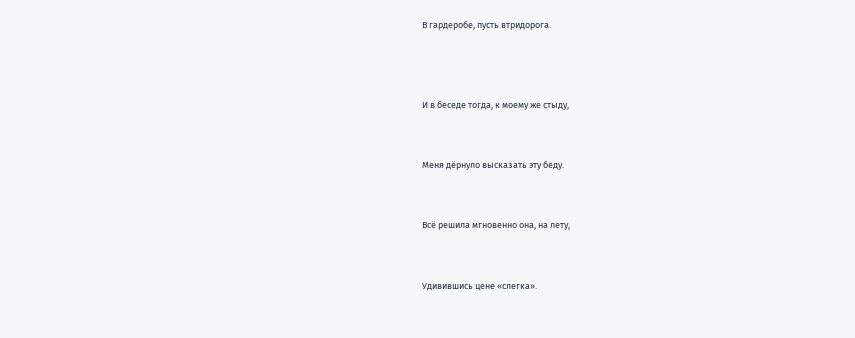В гардеробе, пусть втридорога.



И в беседе тогда, к моему же стыду,


Меня дёрнуло высказать эту беду.


Всё решила мгновенно она, на лету,


Удивившись цене «слегка».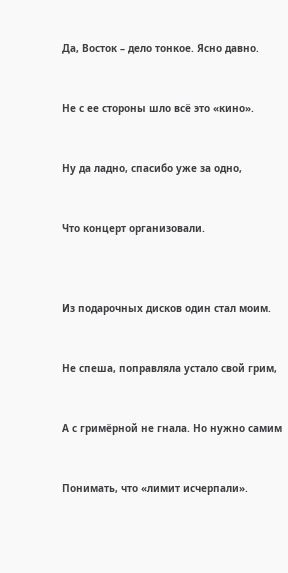Да, Восток – дело тонкое. Ясно давно.


Не с ее стороны шло всё это «кино».


Ну да ладно, спасибо уже за одно,


Что концерт организовали.



Из подарочных дисков один стал моим.


Не спеша, поправляла устало свой грим,


А с гримёрной не гнала. Но нужно самим


Понимать, что «лимит исчерпали».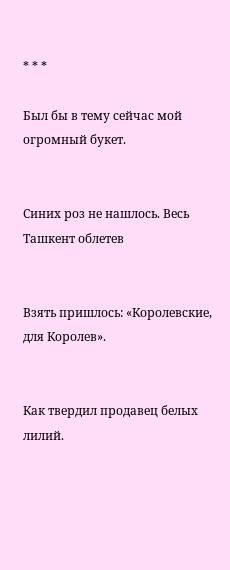* * *

Был бы в тему сейчас мой огромный букет.


Синих роз не нашлось. Весь Ташкент облетев


Взять пришлось: «Королевские, для Королев».


Как твердил продавец белых лилий.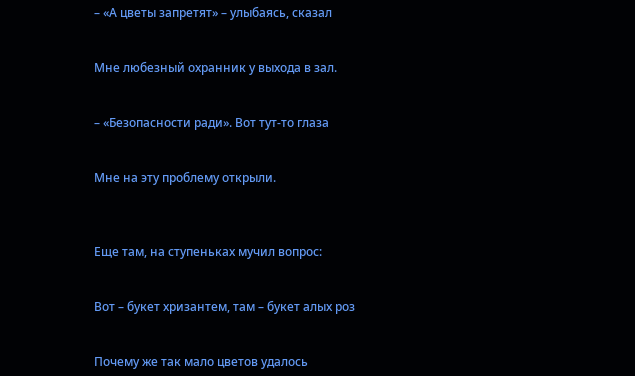– «А цветы запретят» – улыбаясь, сказал


Мне любезный охранник у выхода в зал.


– «Безопасности ради». Вот тут-то глаза


Мне на эту проблему открыли.



Еще там, на ступеньках мучил вопрос:


Вот – букет хризантем, там – букет алых роз


Почему же так мало цветов удалось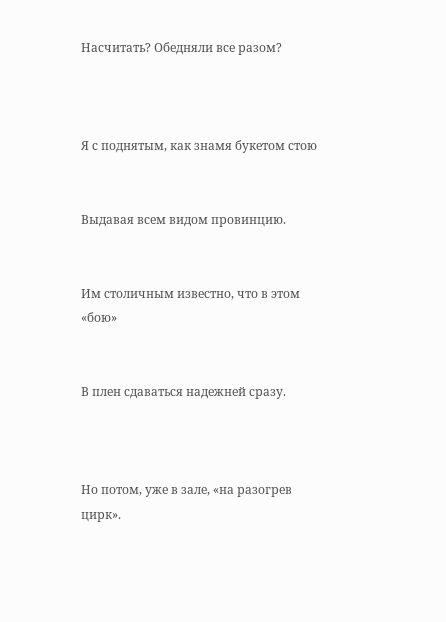Насчитать? Обедняли все разом?



Я с поднятым, как знамя букетом стою


Выдавая всем видом провинцию.


Им столичным известно, что в этом «бою»


В плен сдаваться надежней сразу.



Но потом, уже в зале, «на разогрев цирк».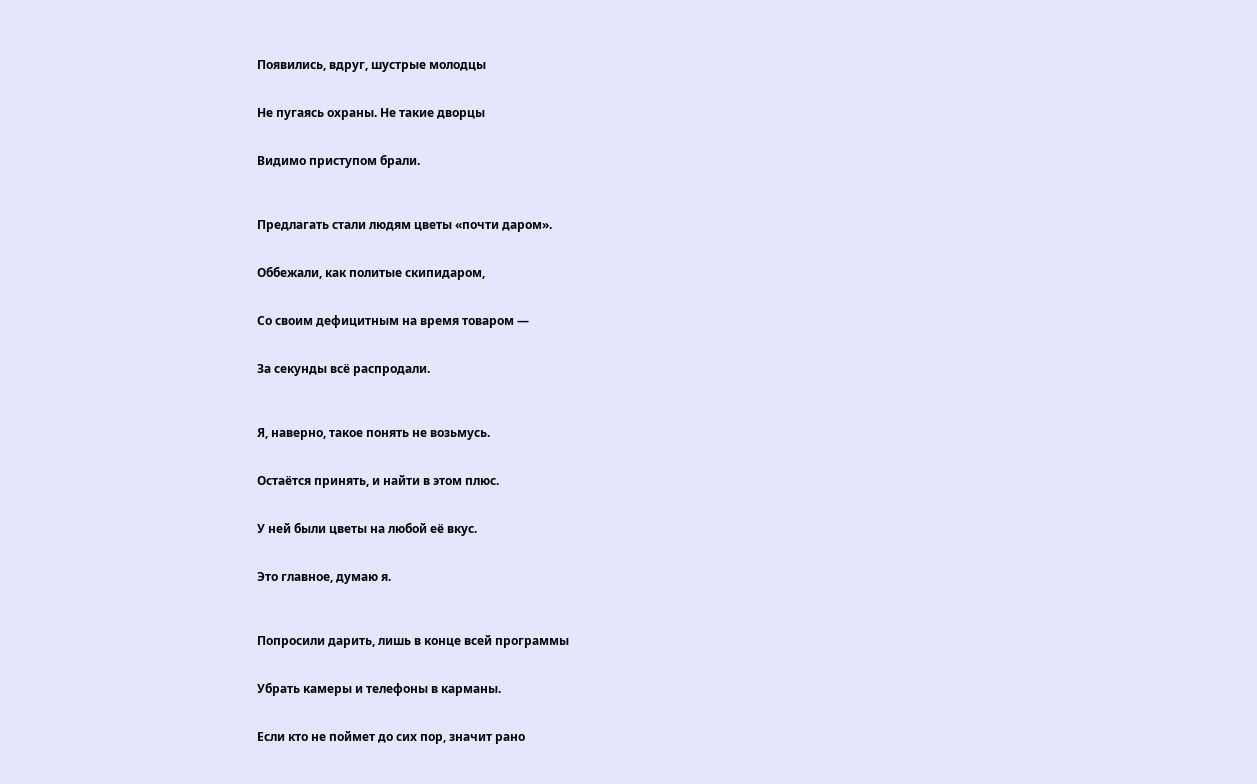Появились, вдруг, шустрые молодцы


Не пугаясь охраны. Не такие дворцы


Видимо приступом брали.



Предлагать стали людям цветы «почти даром».


Оббежали, как политые скипидаром,


Со своим дефицитным на время товаром —


За секунды всё распродали.



Я, наверно, такое понять не возьмусь.


Остаётся принять, и найти в этом плюс.


У ней были цветы на любой её вкус.


Это главное, думаю я.



Попросили дарить, лишь в конце всей программы


Убрать камеры и телефоны в карманы.


Если кто не поймет до сих пор, значит рано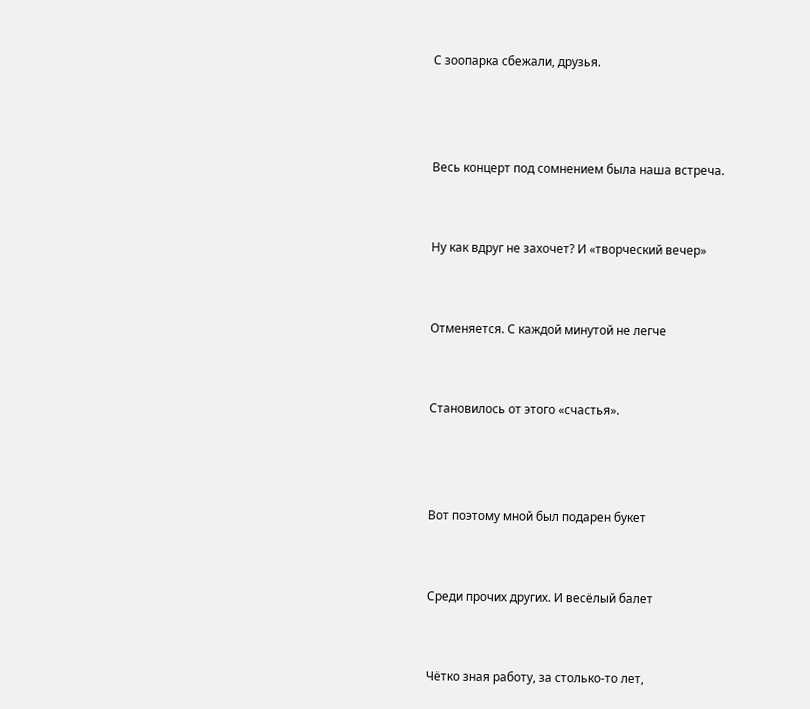С зоопарка сбежали, друзья.



Весь концерт под сомнением была наша встреча.


Ну как вдруг не захочет? И «творческий вечер»


Отменяется. С каждой минутой не легче


Становилось от этого «счастья».



Вот поэтому мной был подарен букет


Среди прочих других. И весёлый балет


Чётко зная работу, за столько-то лет,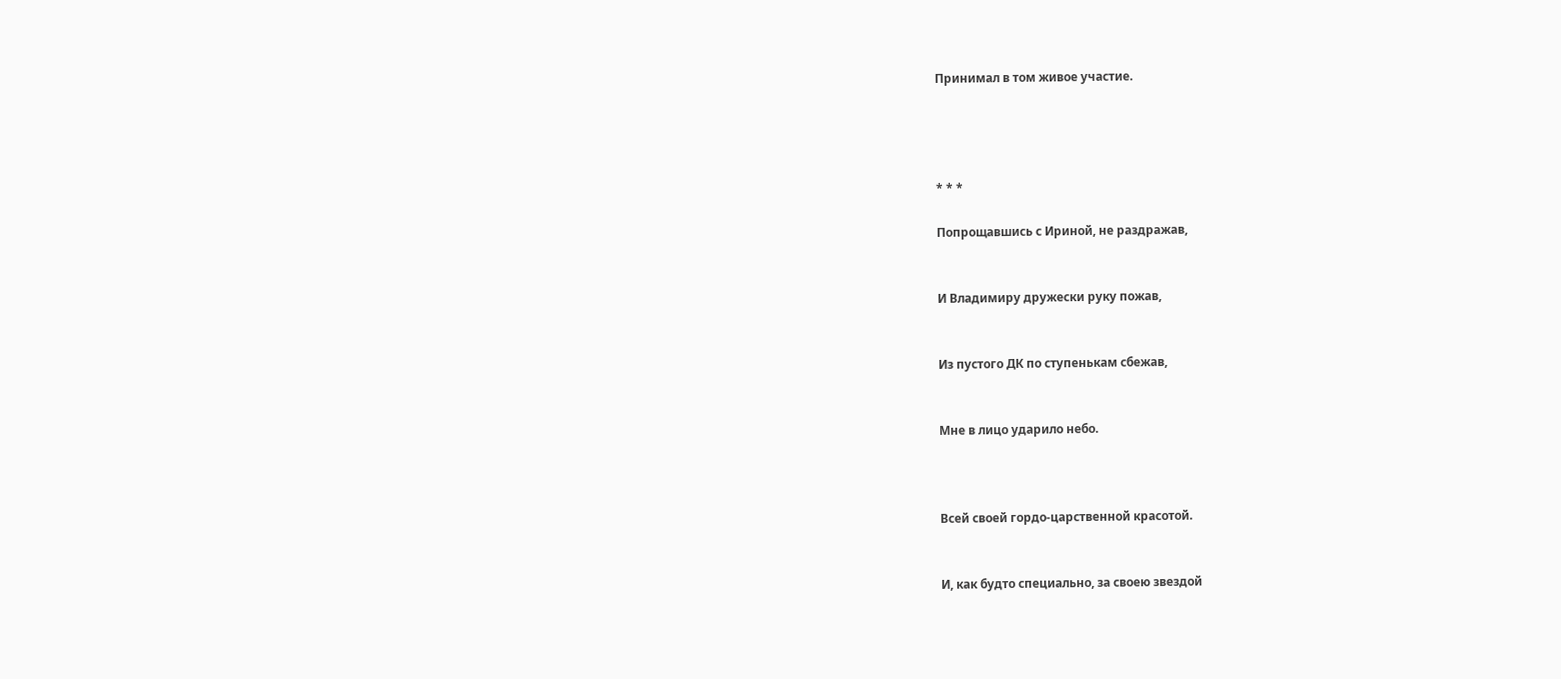Принимал в том живое участие.




* * *

Попрощавшись с Ириной, не раздражав,


И Владимиру дружески руку пожав,


Из пустого ДК по ступенькам сбежав,


Мне в лицо ударило небо.



Всей своей гордо-царственной красотой.


И, как будто специально, за своею звездой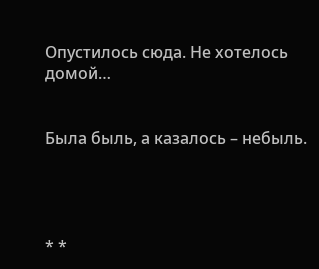Опустилось сюда. Не хотелось домой…


Была быль, а казалось – небыль.




* *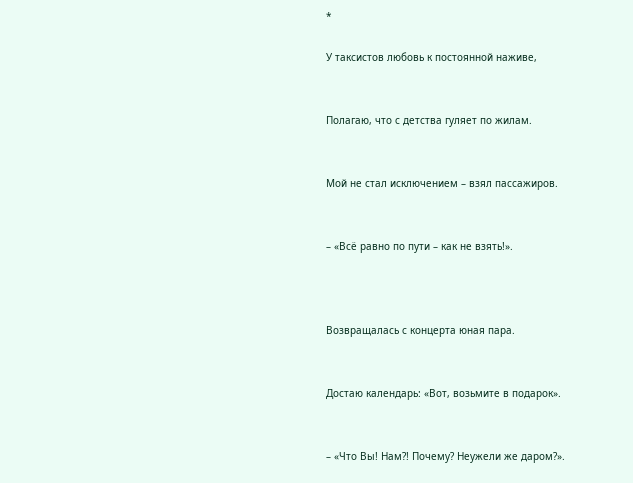*

У таксистов любовь к постоянной наживе,


Полагаю, что с детства гуляет по жилам.


Мой не стал исключением – взял пассажиров.


– «Всё равно по пути – как не взять!».



Возвращалась с концерта юная пара.


Достаю календарь: «Вот, возьмите в подарок».


– «Что Вы! Нам?! Почему? Неужели же даром?».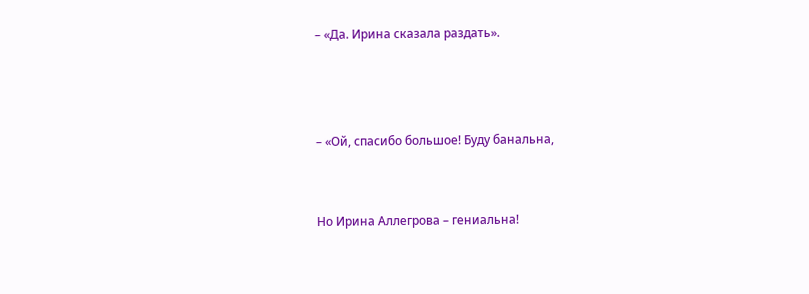– «Да. Ирина сказала раздать».



– «Ой, спасибо большое! Буду банальна,


Но Ирина Аллегрова – гениальна!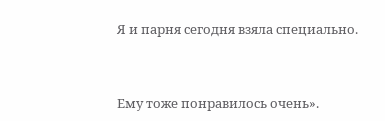Я и парня сегодня взяла специально.


Ему тоже понравилось очень».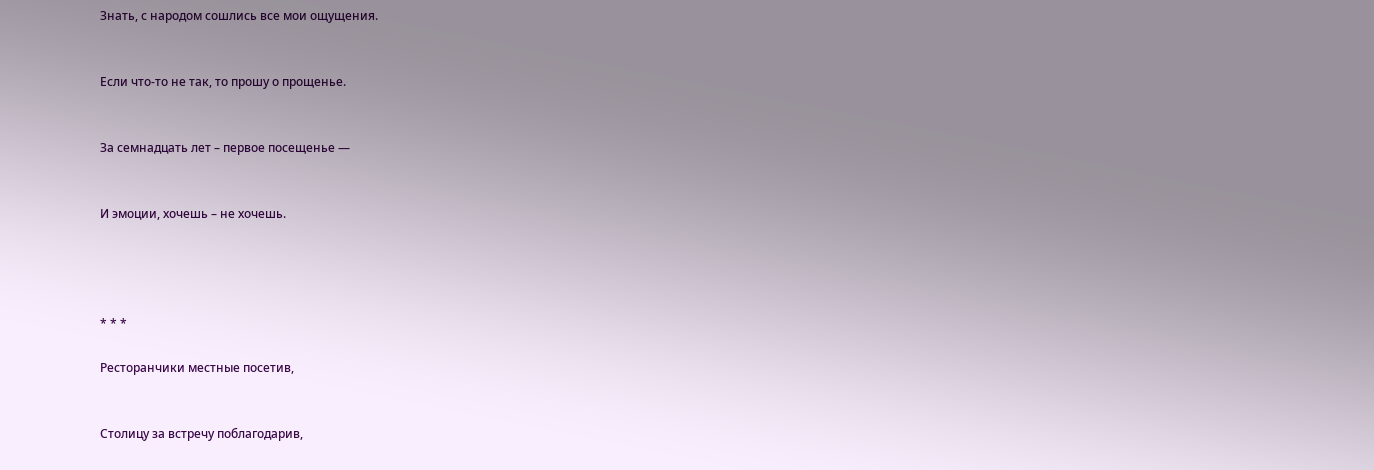Знать, с народом сошлись все мои ощущения.


Если что-то не так, то прошу о прощенье.


За семнадцать лет – первое посещенье —


И эмоции, хочешь – не хочешь.




* * *

Ресторанчики местные посетив,


Столицу за встречу поблагодарив,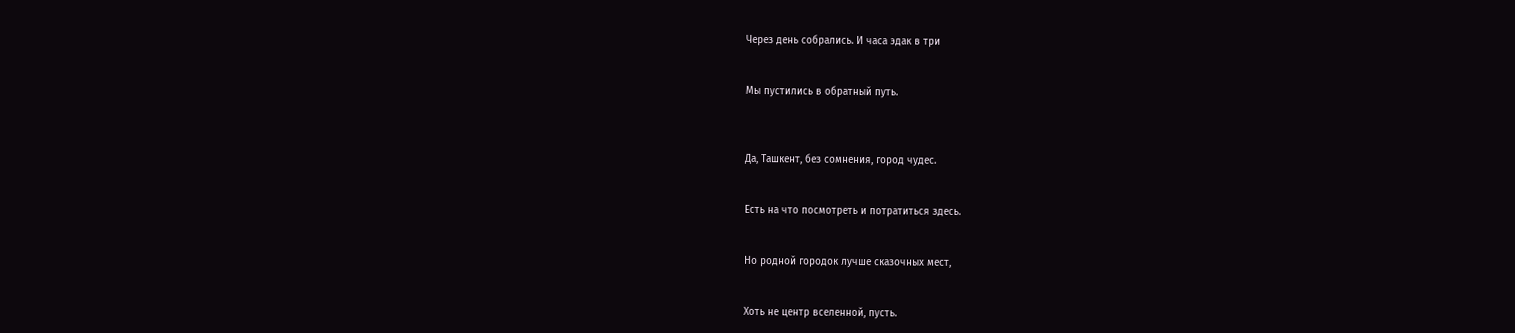Через день собрались. И часа эдак в три


Мы пустились в обратный путь.



Да, Ташкент, без сомнения, город чудес.


Есть на что посмотреть и потратиться здесь.


Но родной городок лучше сказочных мест,


Хоть не центр вселенной, пусть.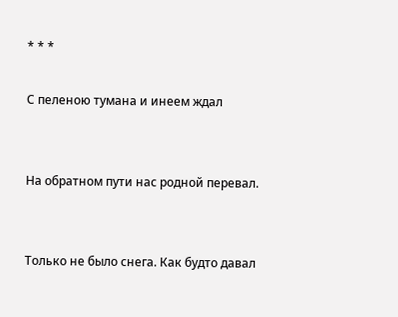* * *

С пеленою тумана и инеем ждал


На обратном пути нас родной перевал.


Только не было снега. Как будто давал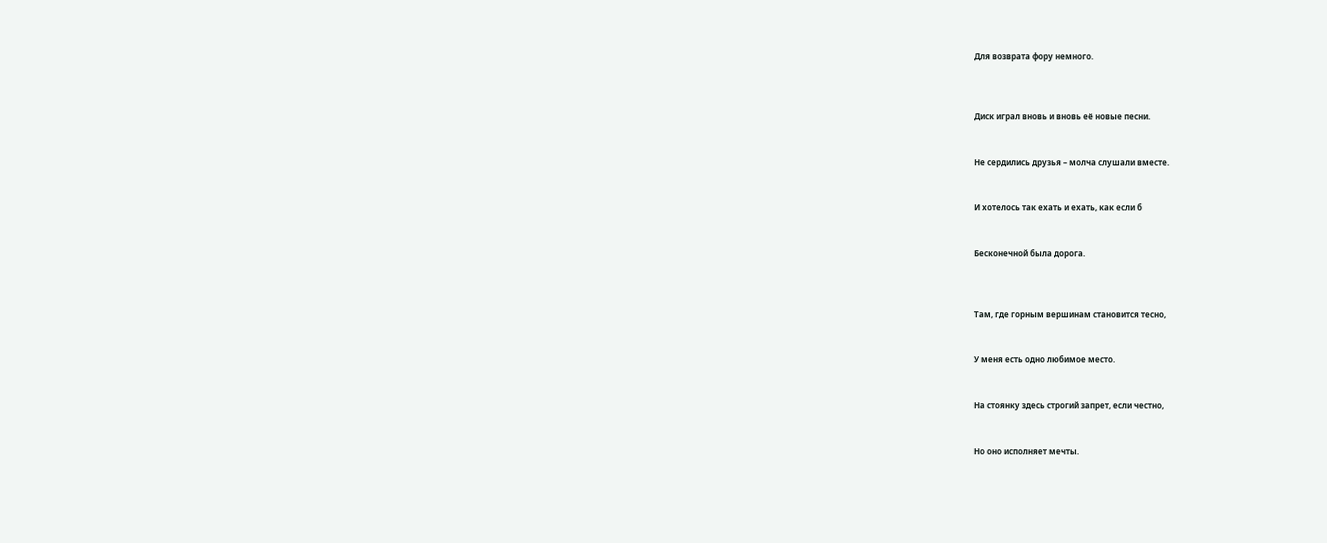Для возврата фору немного.



Диск играл вновь и вновь её новые песни.


Не сердились друзья – молча слушали вместе.


И хотелось так ехать и ехать, как если б


Бесконечной была дорога.



Там, где горным вершинам становится тесно,


У меня есть одно любимое место.


На стоянку здесь строгий запрет, если честно,


Но оно исполняет мечты.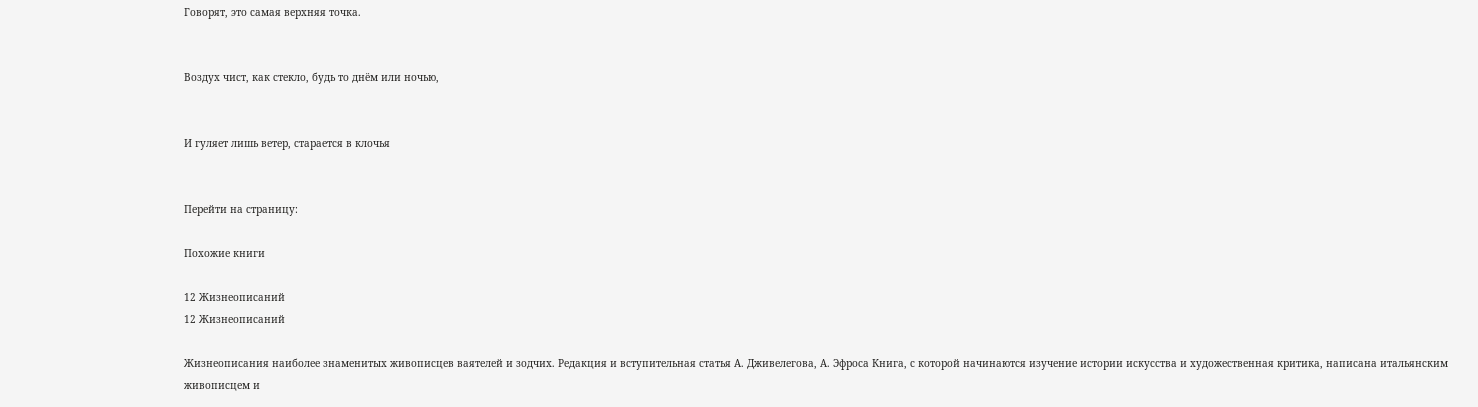Говорят, это самая верхняя точка.


Воздух чист, как стекло, будь то днём или ночью,


И гуляет лишь ветер, старается в клочья


Перейти на страницу:

Похожие книги

12 Жизнеописаний
12 Жизнеописаний

Жизнеописания наиболее знаменитых живописцев ваятелей и зодчих. Редакция и вступительная статья А. Дживелегова, А. Эфроса Книга, с которой начинаются изучение истории искусства и художественная критика, написана итальянским живописцем и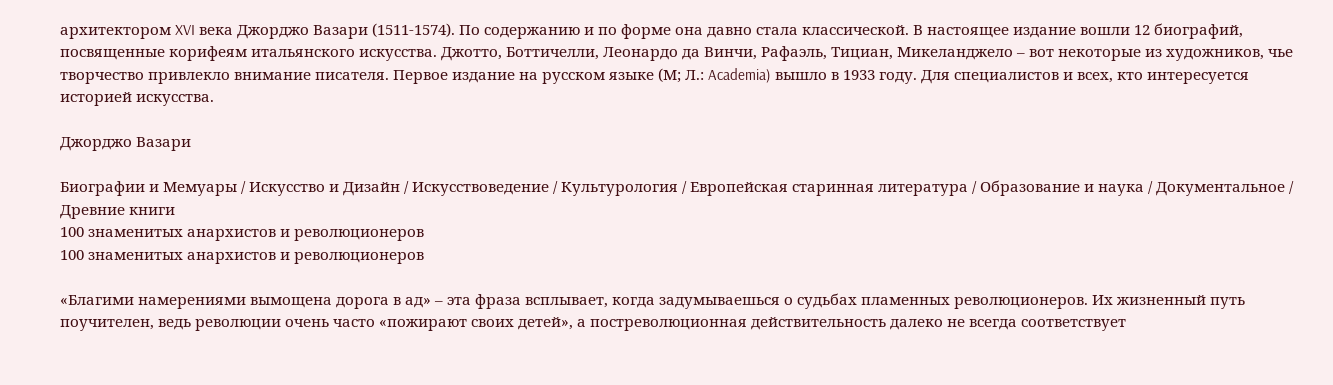архитектором XVI века Джорджо Вазари (1511-1574). По содержанию и по форме она давно стала классической. В настоящее издание вошли 12 биографий, посвященные корифеям итальянского искусства. Джотто, Боттичелли, Леонардо да Винчи, Рафаэль, Тициан, Микеланджело – вот некоторые из художников, чье творчество привлекло внимание писателя. Первое издание на русском языке (М; Л.: Academia) вышло в 1933 году. Для специалистов и всех, кто интересуется историей искусства.

Джорджо Вазари

Биографии и Мемуары / Искусство и Дизайн / Искусствоведение / Культурология / Европейская старинная литература / Образование и наука / Документальное / Древние книги
100 знаменитых анархистов и революционеров
100 знаменитых анархистов и революционеров

«Благими намерениями вымощена дорога в ад» – эта фраза всплывает, когда задумываешься о судьбах пламенных революционеров. Их жизненный путь поучителен, ведь революции очень часто «пожирают своих детей», а постреволюционная действительность далеко не всегда соответствует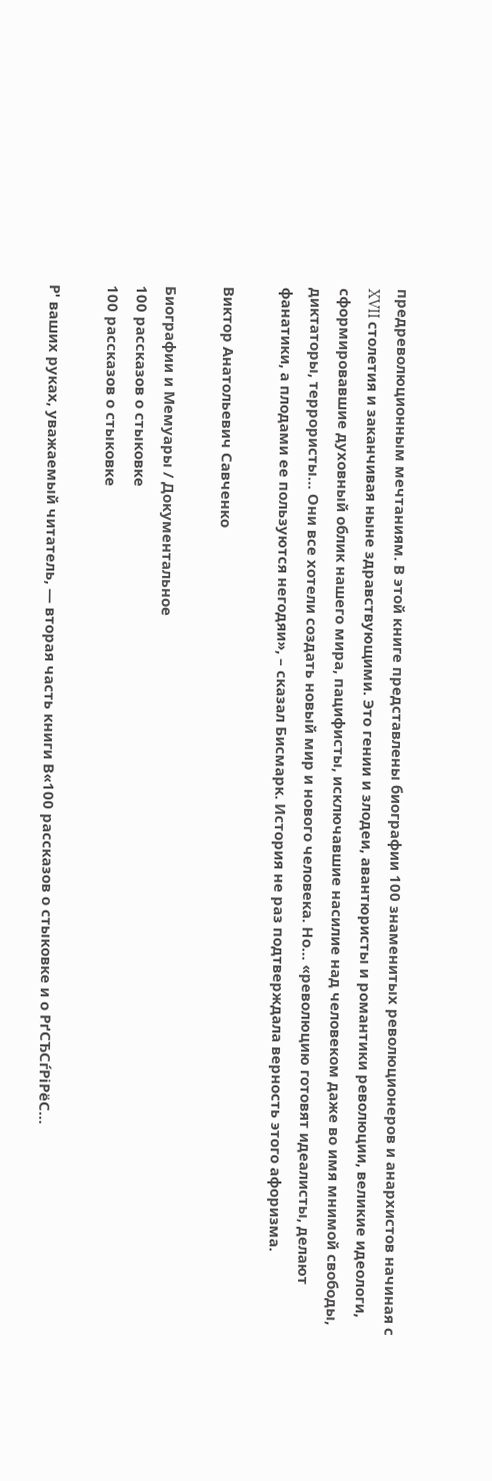предреволюционным мечтаниям. В этой книге представлены биографии 100 знаменитых революционеров и анархистов начиная с XVII столетия и заканчивая ныне здравствующими. Это гении и злодеи, авантюристы и романтики революции, великие идеологи, сформировавшие духовный облик нашего мира, пацифисты, исключавшие насилие над человеком даже во имя мнимой свободы, диктаторы, террористы… Они все хотели создать новый мир и нового человека. Но… «революцию готовят идеалисты, делают фанатики, а плодами ее пользуются негодяи», – сказал Бисмарк. История не раз подтверждала верность этого афоризма.

Виктор Анатольевич Савченко

Биографии и Мемуары / Документальное
100 рассказов о стыковке
100 рассказов о стыковке

Р' ваших руках, уважаемый читатель, — вторая часть книги В«100 рассказов о стыковке и о РґСЂСѓРіРёС…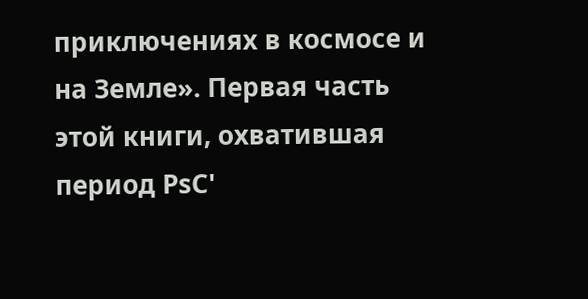приключениях в космосе и на Земле». Первая часть этой книги, охватившая период РѕС'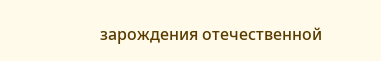зарождения отечественной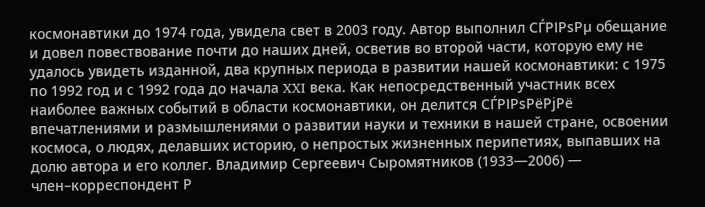космонавтики до 1974 года, увидела свет в 2003 году. Автор выполнил СЃРІРѕРµ обещание и довел повествование почти до наших дней, осветив во второй части, которую ему не удалось увидеть изданной, два крупных периода в развитии нашей космонавтики: с 1975 по 1992 год и с 1992 года до начала XXI века. Как непосредственный участник всех наиболее важных событий в области космонавтики, он делится СЃРІРѕРёРјРё впечатлениями и размышлениями о развитии науки и техники в нашей стране, освоении космоса, о людях, делавших историю, о непростых жизненных перипетиях, выпавших на долю автора и его коллег. Владимир Сергеевич Сыромятников (1933—2006) — член–корреспондент Р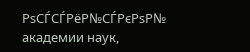РѕСЃСЃРёР№СЃРєРѕР№ академии наук,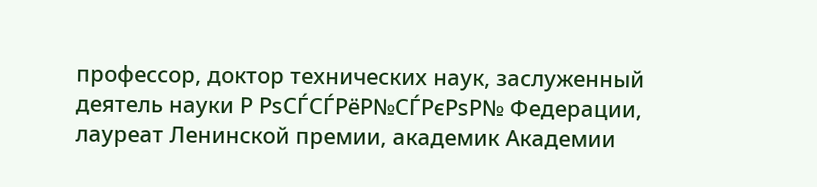профессор, доктор технических наук, заслуженный деятель науки Р РѕСЃСЃРёР№СЃРєРѕР№ Федерации, лауреат Ленинской премии, академик Академии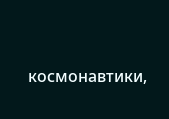космонавтики,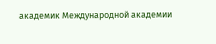академик Международной академии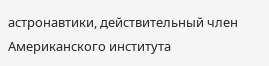астронавтики, действительный член Американского института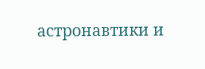астронавтики и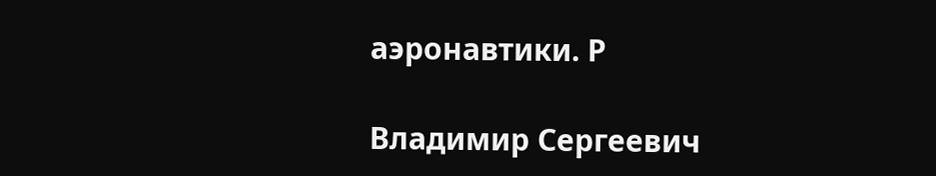аэронавтики. Р

Владимир Сергеевич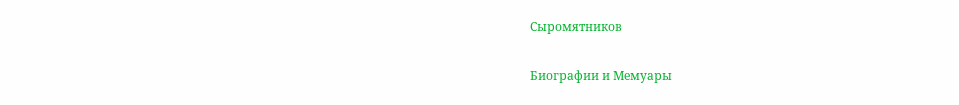Сыромятников

Биографии и Мемуары